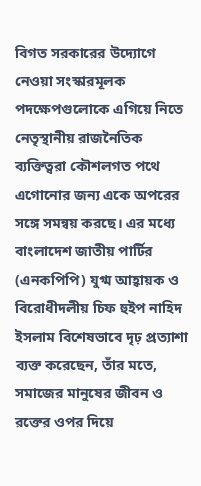বিগত সরকারের উদ্যোগে নেওয়া সংস্কারমূলক পদক্ষেপগুলোকে এগিয়ে নিতে নেতৃস্থানীয় রাজনৈতিক ব্যক্তিত্বরা কৌশলগত পথে এগোনোর জন্য একে অপরের সঙ্গে সমন্বয় করছে। এর মধ্যে বাংলাদেশ জাতীয় পার্টির (এনকপিপি) যুগ্ম আহ্বায়ক ও বিরোধীদলীয় চিফ হুইপ নাহিদ ইসলাম বিশেষভাবে দৃঢ় প্রত্যাশা ব্যক্ত করেছেন, তাঁর মতে, সমাজের মানুষের জীবন ও রক্তের ওপর দিয়ে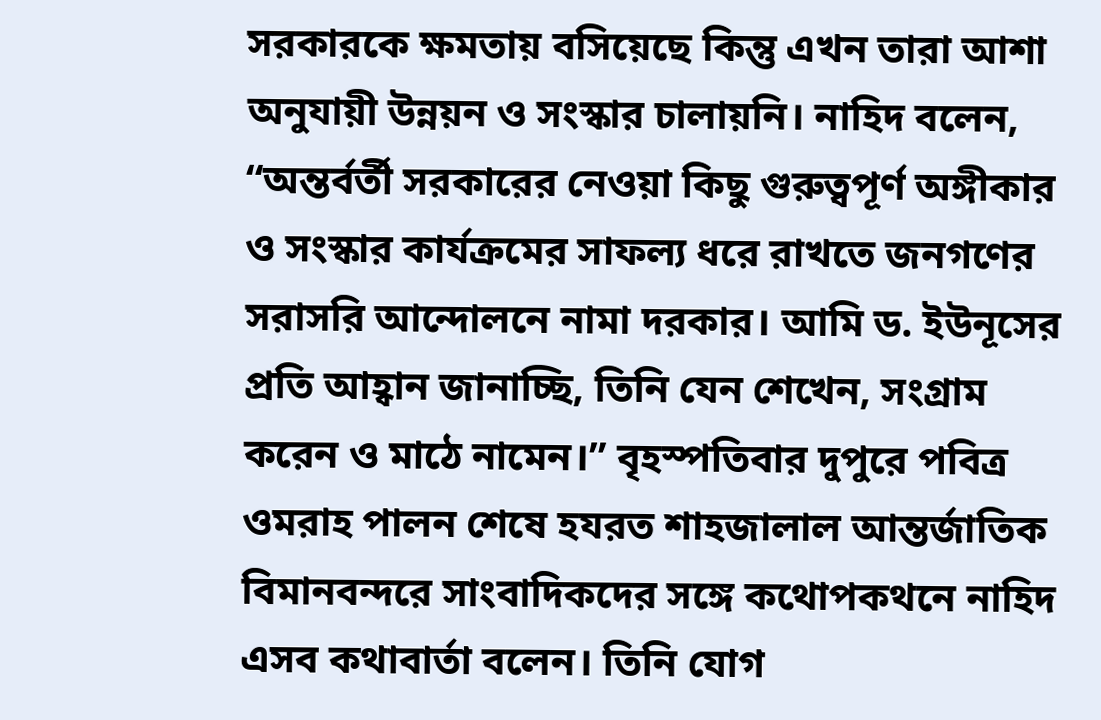সরকারকে ক্ষমতায় বসিয়েছে কিন্তু এখন তারা আশা অনুযায়ী উন্নয়ন ও সংস্কার চালায়নি। নাহিদ বলেন, “অন্তর্বর্তী সরকারের নেওয়া কিছু গুরুত্বপূর্ণ অঙ্গীকার ও সংস্কার কার্যক্রমের সাফল্য ধরে রাখতে জনগণের সরাসরি আন্দোলনে নামা দরকার। আমি ড. ইউনূসের প্রতি আহ্বান জানাচ্ছি, তিনি যেন শেখেন, সংগ্রাম করেন ও মাঠে নামেন।” বৃহস্পতিবার দুপুরে পবিত্র ওমরাহ পালন শেষে হযরত শাহজালাল আন্তর্জাতিক বিমানবন্দরে সাংবাদিকদের সঙ্গে কথোপকথনে নাহিদ এসব কথাবার্তা বলেন। তিনি যোগ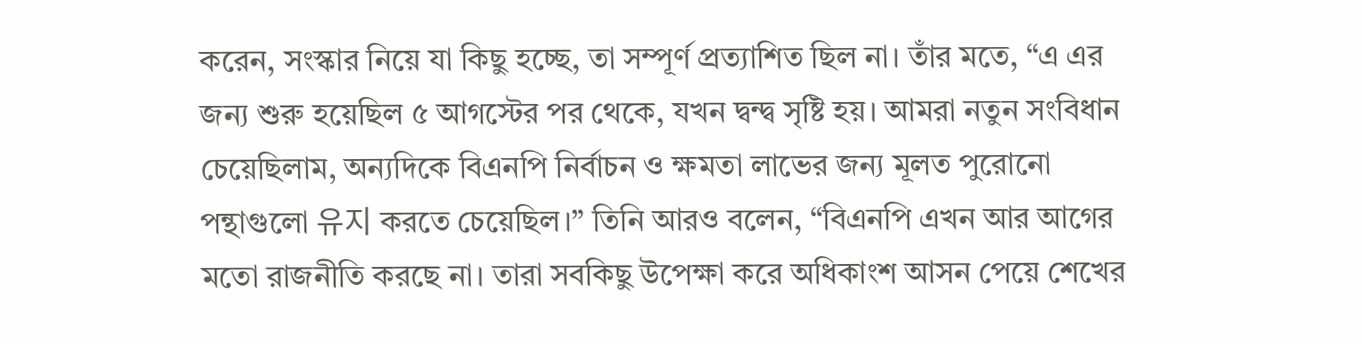করেন, সংস্কার নিয়ে যা কিছু হচ্ছে, তা সম্পূর্ণ প্রত্যাশিত ছিল না। তাঁর মতে, “এ এর জন্য শুরু হয়েছিল ৫ আগস্টের পর থেকে, যখন দ্বন্দ্ব সৃষ্টি হয়। আমরা নতুন সংবিধান চেয়েছিলাম, অন্যদিকে বিএনপি নির্বাচন ও ক্ষমতা লাভের জন্য মূলত পুরোনো পন্থাগুলো 유지 করতে চেয়েছিল।” তিনি আরও বলেন, “বিএনপি এখন আর আগের মতো রাজনীতি করছে না। তারা সবকিছু উপেক্ষা করে অধিকাংশ আসন পেয়ে শেখের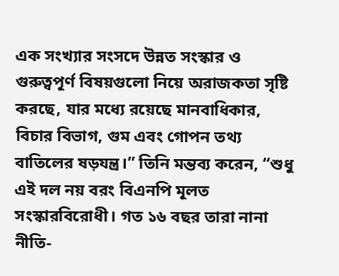এক সংখ্যার সংসদে উন্নত সংস্কার ও গুরুত্বপূর্ণ বিষয়গুলো নিয়ে অরাজকতা সৃষ্টি করছে, যার মধ্যে রয়েছে মানবাধিকার, বিচার বিভাগ, গুম এবং গোপন তথ্য বাতিলের ষড়যন্ত্র।” তিনি মন্তব্য করেন, “শুধু এই দল নয় বরং বিএনপি মূলত সংস্কারবিরোধী। গত ১৬ বছর তারা নানা নীতি-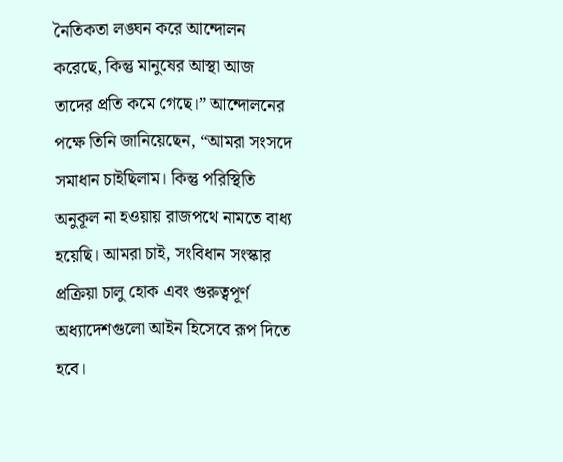নৈতিকতা লঙ্ঘন করে আন্দোলন করেছে, কিন্তু মানুষের আস্থা আজ তাদের প্রতি কমে গেছে।” আন্দোলনের পক্ষে তিনি জানিয়েছেন, “আমরা সংসদে সমাধান চাইছিলাম। কিন্তু পরিস্থিতি অনুকূল না হওয়ায় রাজপথে নামতে বাধ্য হয়েছি। আমরা চাই, সংবিধান সংস্কার প্রক্রিয়া চালু হোক এবং গুরুত্বপূর্ণ অধ্যাদেশগুলো আইন হিসেবে রূপ দিতে হবে।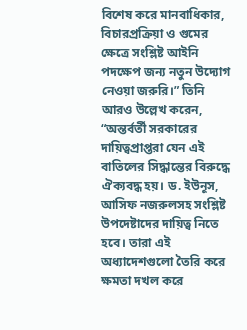বিশেষ করে মানবাধিকার, বিচারপ্রক্রিয়া ও গুমের ক্ষেত্রে সংশ্লিষ্ট আইনি পদক্ষেপ জন্য নতুন উদ্যোগ নেওয়া জরুরি।” তিনি আরও উল্লেখ করেন, “অন্তর্বর্তী সরকারের দায়িত্বপ্রাপ্তরা যেন এই বাতিলের সিদ্ধান্তের বিরুদ্ধে ঐক্যবদ্ধ হয়। ড. ইউনূস, আসিফ নজরুলসহ সংশ্লিষ্ট উপদেষ্টাদের দায়িত্ব নিতে হবে। তারা এই অধ্যাদেশগুলো তৈরি করে ক্ষমতা দখল করে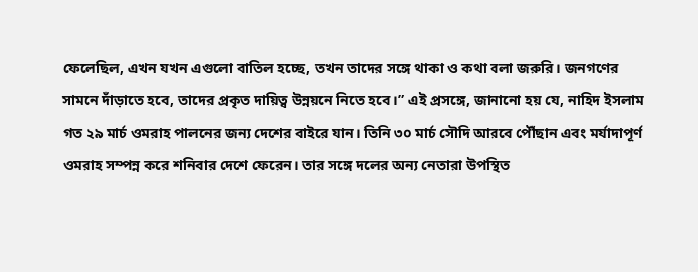ফেলেছিল, এখন যখন এগুলো বাতিল হচ্ছে, তখন তাদের সঙ্গে থাকা ও কথা বলা জরুরি। জনগণের সামনে দাঁড়াতে হবে, তাদের প্রকৃত দায়িত্ব উন্নয়নে নিতে হবে।” এই প্রসঙ্গে, জানানো হয় যে, নাহিদ ইসলাম গত ২৯ মার্চ ওমরাহ পালনের জন্য দেশের বাইরে যান। তিনি ৩০ মার্চ সৌদি আরবে পৌঁছান এবং মর্যাদাপূর্ণ ওমরাহ সম্পন্ন করে শনিবার দেশে ফেরেন। তার সঙ্গে দলের অন্য নেতারা উপস্থিত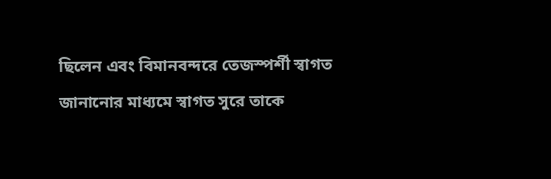ছিলেন এবং বিমানবন্দরে তেজস্পর্শী স্বাগত জানানোর মাধ্যমে স্বাগত সুরে তাকে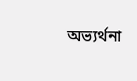অভ্যর্থনা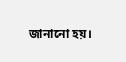জানানো হয়।